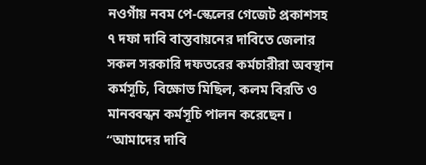নওগাঁয় নবম পে-স্কেলের গেজেট প্রকাশসহ ৭ দফা দাবি বাস্তবায়নের দাবিতে জেলার সকল সরকারি দফতরের কর্মচারীরা অবস্থান কর্মসূচি, বিক্ষোভ মিছিল, কলম বিরতি ও মানববন্ধন কর্মসূচি পালন করেছেন। “আমাদের দাবি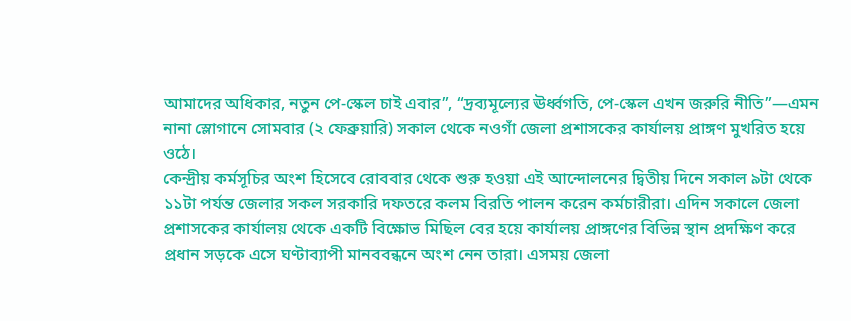আমাদের অধিকার, নতুন পে-স্কেল চাই এবার”, “দ্রব্যমূল্যের ঊর্ধ্বগতি, পে-স্কেল এখন জরুরি নীতি”—এমন নানা স্লোগানে সোমবার (২ ফেব্রুয়ারি) সকাল থেকে নওগাঁ জেলা প্রশাসকের কার্যালয় প্রাঙ্গণ মুখরিত হয়ে ওঠে।
কেন্দ্রীয় কর্মসূচির অংশ হিসেবে রোববার থেকে শুরু হওয়া এই আন্দোলনের দ্বিতীয় দিনে সকাল ৯টা থেকে ১১টা পর্যন্ত জেলার সকল সরকারি দফতরে কলম বিরতি পালন করেন কর্মচারীরা। এদিন সকালে জেলা প্রশাসকের কার্যালয় থেকে একটি বিক্ষোভ মিছিল বের হয়ে কার্যালয় প্রাঙ্গণের বিভিন্ন স্থান প্রদক্ষিণ করে প্রধান সড়কে এসে ঘণ্টাব্যাপী মানববন্ধনে অংশ নেন তারা। এসময় জেলা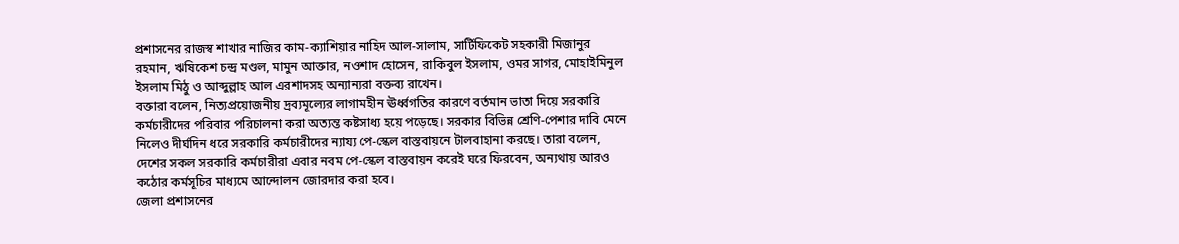প্রশাসনের রাজস্ব শাখার নাজির কাম-ক্যাশিয়ার নাহিদ আল-সালাম, সার্টিফিকেট সহকারী মিজানুর রহমান, ঋষিকেশ চন্দ্র মণ্ডল, মামুন আক্তার, নওশাদ হোসেন, রাকিবুল ইসলাম, ওমর সাগর, মোহাইমিনুল ইসলাম মিঠু ও আব্দুল্লাহ আল এরশাদসহ অন্যান্যরা বক্তব্য রাখেন।
বক্তারা বলেন, নিত্যপ্রয়োজনীয় দ্রব্যমূল্যের লাগামহীন ঊর্ধ্বগতির কারণে বর্তমান ভাতা দিয়ে সরকারি কর্মচারীদের পরিবার পরিচালনা করা অত্যন্ত কষ্টসাধ্য হয়ে পড়েছে। সরকার বিভিন্ন শ্রেণি-পেশার দাবি মেনে নিলেও দীর্ঘদিন ধরে সরকারি কর্মচারীদের ন্যায্য পে-স্কেল বাস্তবায়নে টালবাহানা করছে। তারা বলেন, দেশের সকল সরকারি কর্মচারীরা এবার নবম পে-স্কেল বাস্তবায়ন করেই ঘরে ফিরবেন, অন্যথায় আরও কঠোর কর্মসূচির মাধ্যমে আন্দোলন জোরদার করা হবে।
জেলা প্রশাসনের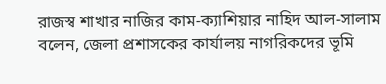রাজস্ব শাখার নাজির কাম-ক্যাশিয়ার নাহিদ আল-সালাম বলেন, জেলা প্রশাসকের কার্যালয় নাগরিকদের ভূমি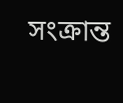সংক্রান্ত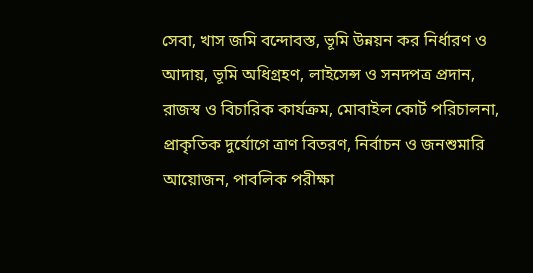সেবা, খাস জমি বন্দোবস্ত, ভূমি উন্নয়ন কর নির্ধারণ ও আদায়, ভূমি অধিগ্রহণ, লাইসেন্স ও সনদপত্র প্রদান, রাজস্ব ও বিচারিক কার্যক্রম, মোবাইল কোর্ট পরিচালনা, প্রাকৃতিক দুর্যোগে ত্রাণ বিতরণ, নির্বাচন ও জনশুমারি আয়োজন, পাবলিক পরীক্ষা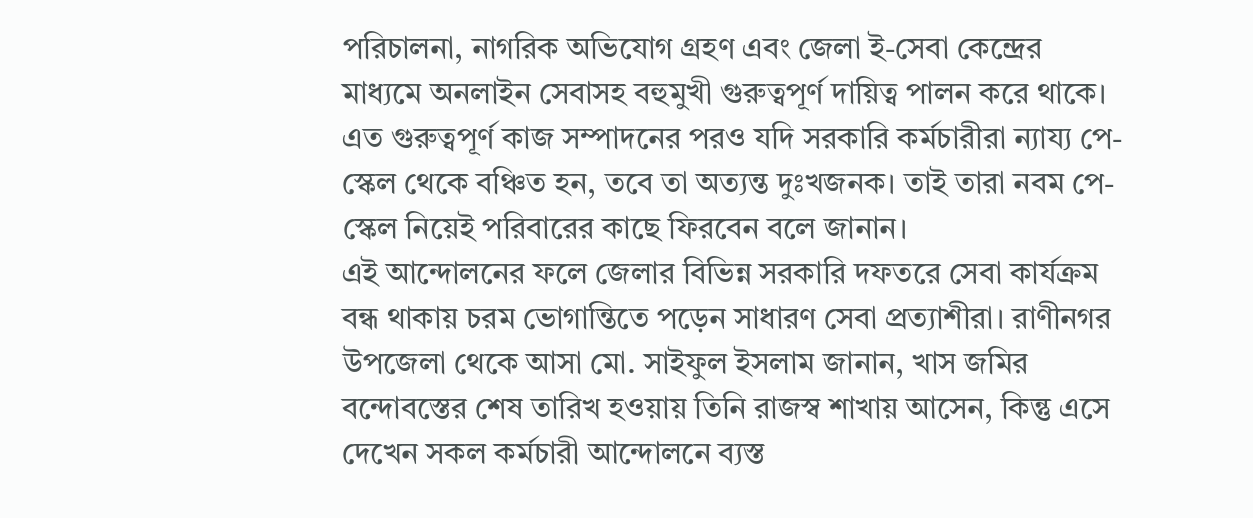পরিচালনা, নাগরিক অভিযোগ গ্রহণ এবং জেলা ই-সেবা কেন্দ্রের মাধ্যমে অনলাইন সেবাসহ বহুমুখী গুরুত্বপূর্ণ দায়িত্ব পালন করে থাকে। এত গুরুত্বপূর্ণ কাজ সম্পাদনের পরও যদি সরকারি কর্মচারীরা ন্যায্য পে-স্কেল থেকে বঞ্চিত হন, তবে তা অত্যন্ত দুঃখজনক। তাই তারা নবম পে-স্কেল নিয়েই পরিবারের কাছে ফিরবেন বলে জানান।
এই আন্দোলনের ফলে জেলার বিভিন্ন সরকারি দফতরে সেবা কার্যক্রম বন্ধ থাকায় চরম ভোগান্তিতে পড়েন সাধারণ সেবা প্রত্যাশীরা। রাণীনগর উপজেলা থেকে আসা মো. সাইফুল ইসলাম জানান, খাস জমির বন্দোবস্তের শেষ তারিখ হওয়ায় তিনি রাজস্ব শাখায় আসেন, কিন্তু এসে দেখেন সকল কর্মচারী আন্দোলনে ব্যস্ত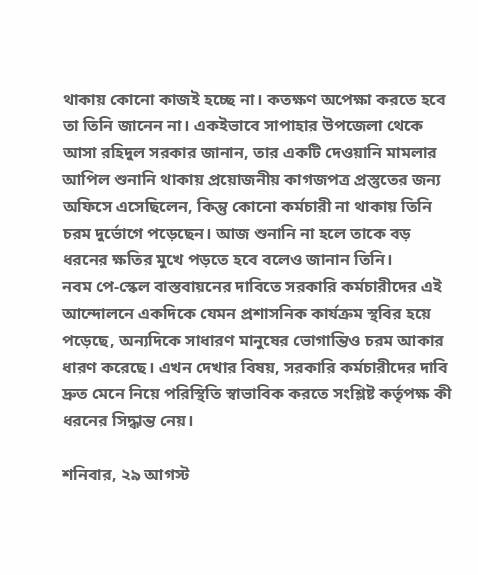থাকায় কোনো কাজই হচ্ছে না। কতক্ষণ অপেক্ষা করতে হবে তা তিনি জানেন না। একইভাবে সাপাহার উপজেলা থেকে আসা রহিদুল সরকার জানান, তার একটি দেওয়ানি মামলার আপিল শুনানি থাকায় প্রয়োজনীয় কাগজপত্র প্রস্তুতের জন্য অফিসে এসেছিলেন, কিন্তু কোনো কর্মচারী না থাকায় তিনি চরম দুর্ভোগে পড়েছেন। আজ শুনানি না হলে তাকে বড় ধরনের ক্ষতির মুখে পড়তে হবে বলেও জানান তিনি।
নবম পে-স্কেল বাস্তবায়নের দাবিতে সরকারি কর্মচারীদের এই আন্দোলনে একদিকে যেমন প্রশাসনিক কার্যক্রম স্থবির হয়ে পড়েছে, অন্যদিকে সাধারণ মানুষের ভোগান্তিও চরম আকার ধারণ করেছে। এখন দেখার বিষয়, সরকারি কর্মচারীদের দাবি দ্রুত মেনে নিয়ে পরিস্থিতি স্বাভাবিক করতে সংশ্লিষ্ট কর্তৃপক্ষ কী ধরনের সিদ্ধান্ত নেয়।

শনিবার, ২৯ আগস্ট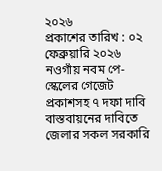২০২৬
প্রকাশের তারিখ : ০২ ফেব্রুয়ারি ২০২৬
নওগাঁয় নবম পে-স্কেলের গেজেট প্রকাশসহ ৭ দফা দাবি বাস্তবায়নের দাবিতে জেলার সকল সরকারি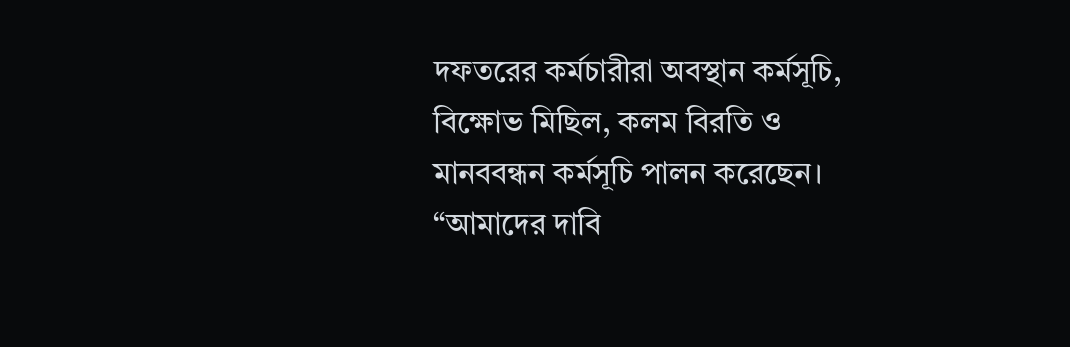দফতরের কর্মচারীরা অবস্থান কর্মসূচি, বিক্ষোভ মিছিল, কলম বিরতি ও মানববন্ধন কর্মসূচি পালন করেছেন। “আমাদের দাবি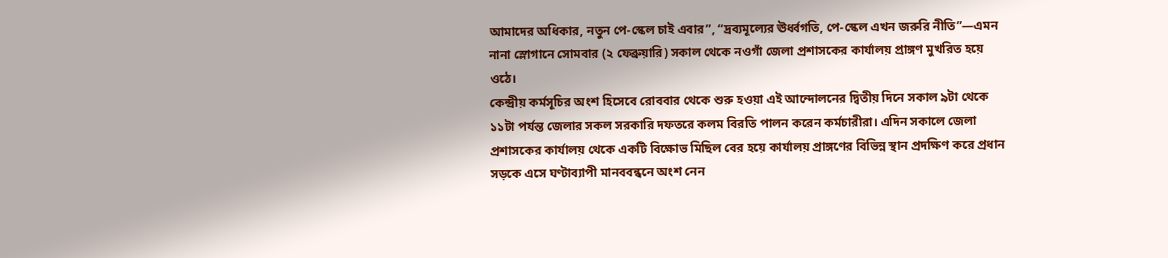আমাদের অধিকার, নতুন পে-স্কেল চাই এবার”, “দ্রব্যমূল্যের ঊর্ধ্বগতি, পে-স্কেল এখন জরুরি নীতি”—এমন নানা স্লোগানে সোমবার (২ ফেব্রুয়ারি) সকাল থেকে নওগাঁ জেলা প্রশাসকের কার্যালয় প্রাঙ্গণ মুখরিত হয়ে ওঠে।
কেন্দ্রীয় কর্মসূচির অংশ হিসেবে রোববার থেকে শুরু হওয়া এই আন্দোলনের দ্বিতীয় দিনে সকাল ৯টা থেকে ১১টা পর্যন্ত জেলার সকল সরকারি দফতরে কলম বিরতি পালন করেন কর্মচারীরা। এদিন সকালে জেলা প্রশাসকের কার্যালয় থেকে একটি বিক্ষোভ মিছিল বের হয়ে কার্যালয় প্রাঙ্গণের বিভিন্ন স্থান প্রদক্ষিণ করে প্রধান সড়কে এসে ঘণ্টাব্যাপী মানববন্ধনে অংশ নেন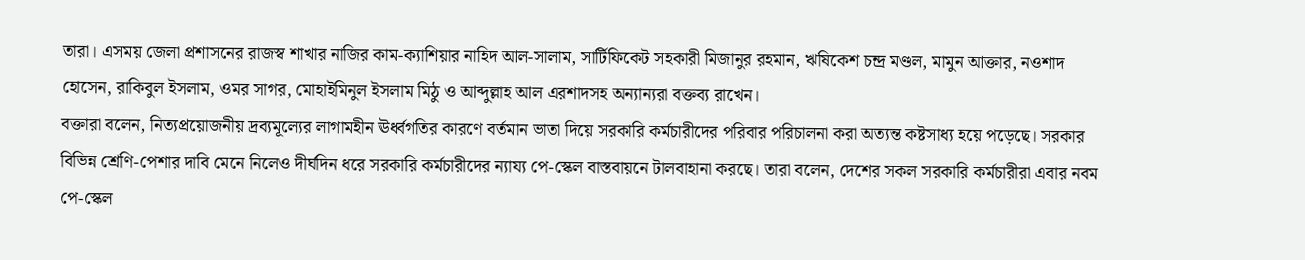তারা। এসময় জেলা প্রশাসনের রাজস্ব শাখার নাজির কাম-ক্যাশিয়ার নাহিদ আল-সালাম, সার্টিফিকেট সহকারী মিজানুর রহমান, ঋষিকেশ চন্দ্র মণ্ডল, মামুন আক্তার, নওশাদ হোসেন, রাকিবুল ইসলাম, ওমর সাগর, মোহাইমিনুল ইসলাম মিঠু ও আব্দুল্লাহ আল এরশাদসহ অন্যান্যরা বক্তব্য রাখেন।
বক্তারা বলেন, নিত্যপ্রয়োজনীয় দ্রব্যমূল্যের লাগামহীন ঊর্ধ্বগতির কারণে বর্তমান ভাতা দিয়ে সরকারি কর্মচারীদের পরিবার পরিচালনা করা অত্যন্ত কষ্টসাধ্য হয়ে পড়েছে। সরকার বিভিন্ন শ্রেণি-পেশার দাবি মেনে নিলেও দীর্ঘদিন ধরে সরকারি কর্মচারীদের ন্যায্য পে-স্কেল বাস্তবায়নে টালবাহানা করছে। তারা বলেন, দেশের সকল সরকারি কর্মচারীরা এবার নবম পে-স্কেল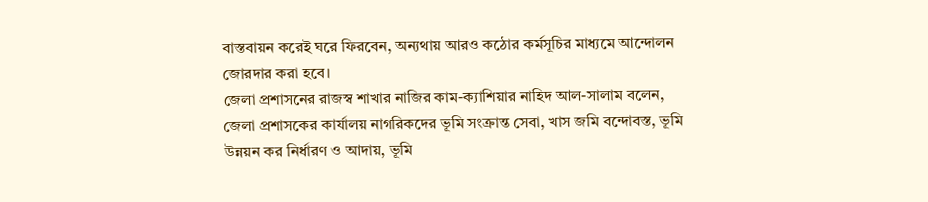বাস্তবায়ন করেই ঘরে ফিরবেন, অন্যথায় আরও কঠোর কর্মসূচির মাধ্যমে আন্দোলন জোরদার করা হবে।
জেলা প্রশাসনের রাজস্ব শাখার নাজির কাম-ক্যাশিয়ার নাহিদ আল-সালাম বলেন, জেলা প্রশাসকের কার্যালয় নাগরিকদের ভূমি সংক্রান্ত সেবা, খাস জমি বন্দোবস্ত, ভূমি উন্নয়ন কর নির্ধারণ ও আদায়, ভূমি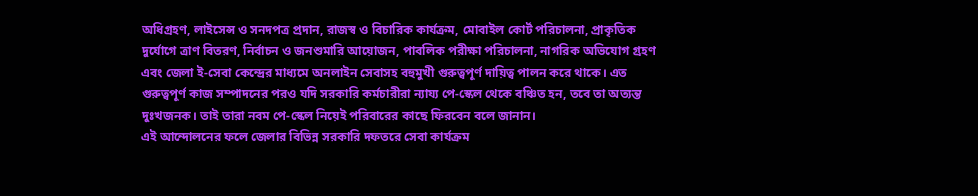অধিগ্রহণ, লাইসেন্স ও সনদপত্র প্রদান, রাজস্ব ও বিচারিক কার্যক্রম, মোবাইল কোর্ট পরিচালনা, প্রাকৃতিক দুর্যোগে ত্রাণ বিতরণ, নির্বাচন ও জনশুমারি আয়োজন, পাবলিক পরীক্ষা পরিচালনা, নাগরিক অভিযোগ গ্রহণ এবং জেলা ই-সেবা কেন্দ্রের মাধ্যমে অনলাইন সেবাসহ বহুমুখী গুরুত্বপূর্ণ দায়িত্ব পালন করে থাকে। এত গুরুত্বপূর্ণ কাজ সম্পাদনের পরও যদি সরকারি কর্মচারীরা ন্যায্য পে-স্কেল থেকে বঞ্চিত হন, তবে তা অত্যন্ত দুঃখজনক। তাই তারা নবম পে-স্কেল নিয়েই পরিবারের কাছে ফিরবেন বলে জানান।
এই আন্দোলনের ফলে জেলার বিভিন্ন সরকারি দফতরে সেবা কার্যক্রম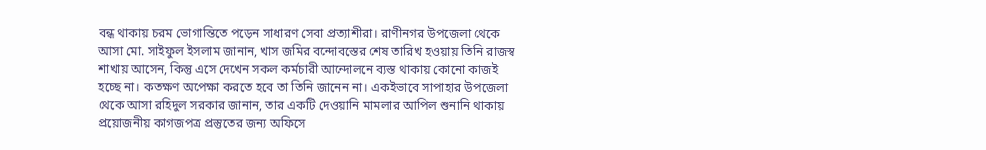বন্ধ থাকায় চরম ভোগান্তিতে পড়েন সাধারণ সেবা প্রত্যাশীরা। রাণীনগর উপজেলা থেকে আসা মো. সাইফুল ইসলাম জানান, খাস জমির বন্দোবস্তের শেষ তারিখ হওয়ায় তিনি রাজস্ব শাখায় আসেন, কিন্তু এসে দেখেন সকল কর্মচারী আন্দোলনে ব্যস্ত থাকায় কোনো কাজই হচ্ছে না। কতক্ষণ অপেক্ষা করতে হবে তা তিনি জানেন না। একইভাবে সাপাহার উপজেলা থেকে আসা রহিদুল সরকার জানান, তার একটি দেওয়ানি মামলার আপিল শুনানি থাকায় প্রয়োজনীয় কাগজপত্র প্রস্তুতের জন্য অফিসে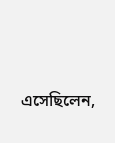এসেছিলেন,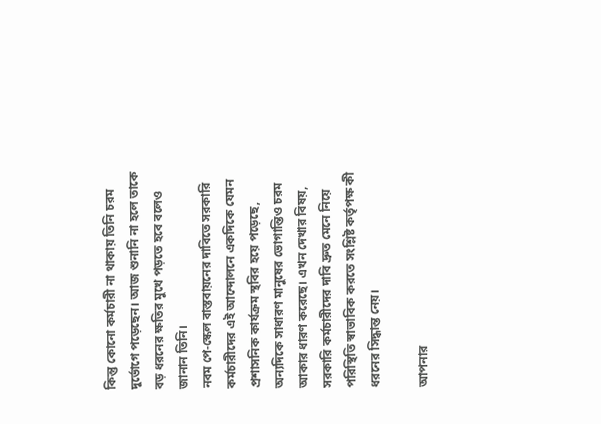কিন্তু কোনো কর্মচারী না থাকায় তিনি চরম দুর্ভোগে পড়েছেন। আজ শুনানি না হলে তাকে বড় ধরনের ক্ষতির মুখে পড়তে হবে বলেও জানান তিনি।
নবম পে-স্কেল বাস্তবায়নের দাবিতে সরকারি কর্মচারীদের এই আন্দোলনে একদিকে যেমন প্রশাসনিক কার্যক্রম স্থবির হয়ে পড়েছে, অন্যদিকে সাধারণ মানুষের ভোগান্তিও চরম আকার ধারণ করেছে। এখন দেখার বিষয়, সরকারি কর্মচারীদের দাবি দ্রুত মেনে নিয়ে পরিস্থিতি স্বাভাবিক করতে সংশ্লিষ্ট কর্তৃপক্ষ কী ধরনের সিদ্ধান্ত নেয়।

আপনার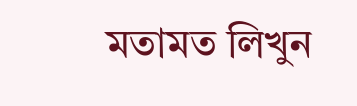মতামত লিখুন